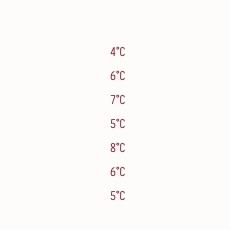4℃
6℃
7℃
5℃
8℃
6℃
5℃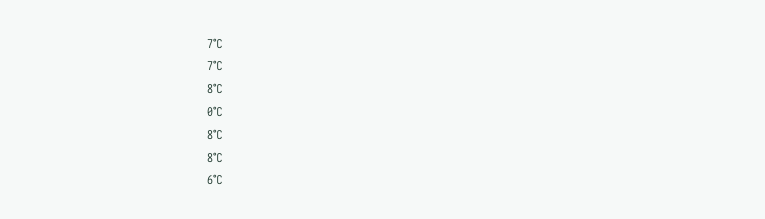7℃
7℃
8℃
0℃
8℃
8℃
6℃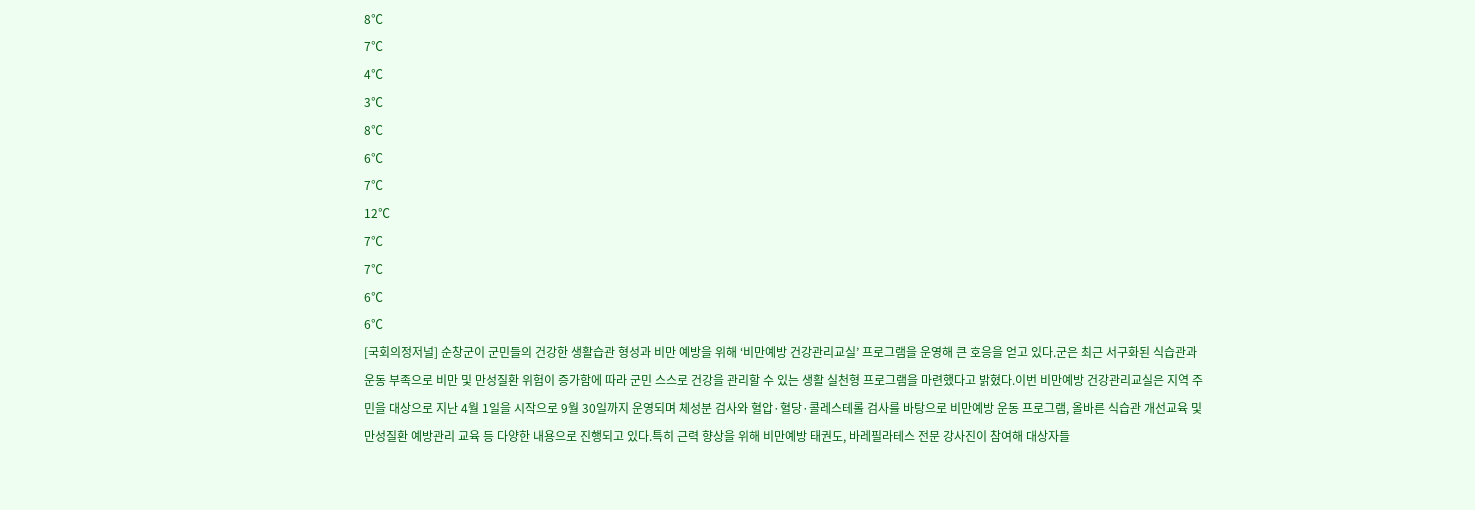8℃
7℃
4℃
3℃
8℃
6℃
7℃
12℃
7℃
7℃
6℃
6℃
[국회의정저널] 순창군이 군민들의 건강한 생활습관 형성과 비만 예방을 위해 ‘비만예방 건강관리교실’ 프로그램을 운영해 큰 호응을 얻고 있다.군은 최근 서구화된 식습관과 운동 부족으로 비만 및 만성질환 위험이 증가함에 따라 군민 스스로 건강을 관리할 수 있는 생활 실천형 프로그램을 마련했다고 밝혔다.이번 비만예방 건강관리교실은 지역 주민을 대상으로 지난 4월 1일을 시작으로 9월 30일까지 운영되며 체성분 검사와 혈압·혈당·콜레스테롤 검사를 바탕으로 비만예방 운동 프로그램, 올바른 식습관 개선교육 및 만성질환 예방관리 교육 등 다양한 내용으로 진행되고 있다.특히 근력 향상을 위해 비만예방 태권도, 바레필라테스 전문 강사진이 참여해 대상자들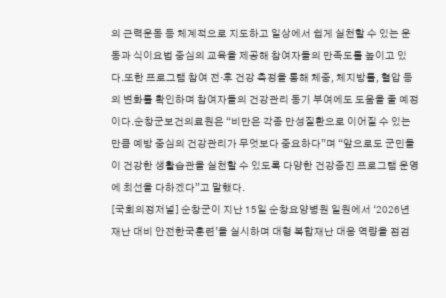의 근력운동 등 체계적으로 지도하고 일상에서 쉽게 실천할 수 있는 운동과 식이요법 중심의 교육을 제공해 참여자들의 만족도를 높이고 있다.또한 프로그램 참여 전·후 건강 측정을 통해 체중, 체지방률, 혈압 등의 변화를 확인하며 참여자들의 건강관리 동기 부여에도 도움을 줄 예정이다.순창군보건의료원은 “비만은 각종 만성질환으로 이어질 수 있는 만큼 예방 중심의 건강관리가 무엇보다 중요하다”며 “앞으로도 군민들이 건강한 생활습관을 실천할 수 있도록 다양한 건강증진 프로그램 운영에 최선을 다하겠다”고 말했다.
[국회의정저널] 순창군이 지난 15일 순창요양병원 일원에서 ‘2026년 재난 대비 안전한국훈련’을 실시하며 대형 복합재난 대응 역량을 점검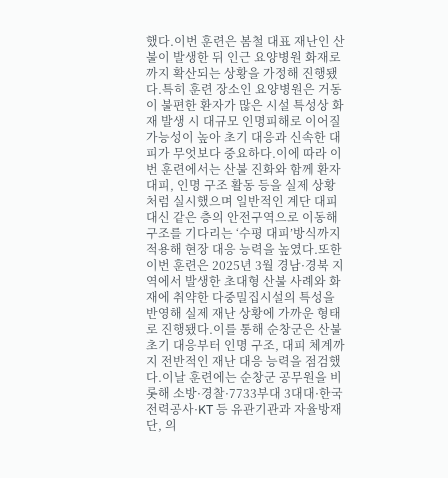했다.이번 훈련은 봄철 대표 재난인 산불이 발생한 뒤 인근 요양병원 화재로까지 확산되는 상황을 가정해 진행됐다.특히 훈련 장소인 요양병원은 거동이 불편한 환자가 많은 시설 특성상 화재 발생 시 대규모 인명피해로 이어질 가능성이 높아 초기 대응과 신속한 대피가 무엇보다 중요하다.이에 따라 이번 훈련에서는 산불 진화와 함께 환자 대피, 인명 구조 활동 등을 실제 상황처럼 실시했으며 일반적인 계단 대피 대신 같은 층의 안전구역으로 이동해 구조를 기다리는 ‘수평 대피’방식까지 적용해 현장 대응 능력을 높였다.또한 이번 훈련은 2025년 3월 경남·경북 지역에서 발생한 초대형 산불 사례와 화재에 취약한 다중밀집시설의 특성을 반영해 실제 재난 상황에 가까운 형태로 진행됐다.이를 통해 순창군은 산불 초기 대응부터 인명 구조, 대피 체계까지 전반적인 재난 대응 능력을 점검했다.이날 훈련에는 순창군 공무원을 비롯해 소방·경찰·7733부대 3대대·한국전력공사·KT 등 유관기관과 자율방재단, 의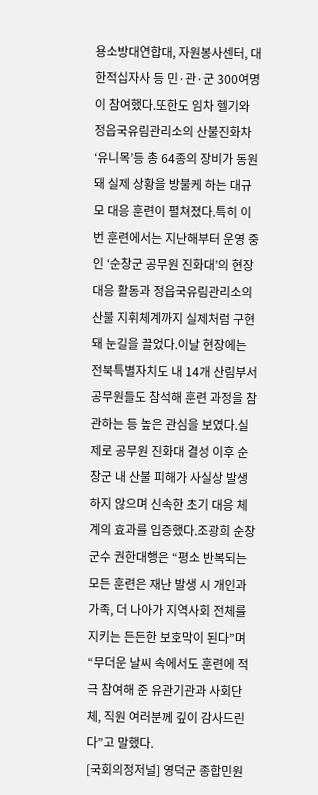용소방대연합대, 자원봉사센터, 대한적십자사 등 민·관·군 300여명이 참여했다.또한도 임차 헬기와 정읍국유림관리소의 산불진화차 ‘유니목’등 총 64종의 장비가 동원돼 실제 상황을 방불케 하는 대규모 대응 훈련이 펼쳐졌다.특히 이번 훈련에서는 지난해부터 운영 중인 ‘순창군 공무원 진화대’의 현장 대응 활동과 정읍국유림관리소의 산불 지휘체계까지 실제처럼 구현돼 눈길을 끌었다.이날 현장에는 전북특별자치도 내 14개 산림부서 공무원들도 참석해 훈련 과정을 참관하는 등 높은 관심을 보였다.실제로 공무원 진화대 결성 이후 순창군 내 산불 피해가 사실상 발생하지 않으며 신속한 초기 대응 체계의 효과를 입증했다.조광희 순창군수 권한대행은 “평소 반복되는 모든 훈련은 재난 발생 시 개인과 가족, 더 나아가 지역사회 전체를 지키는 든든한 보호막이 된다”며 “무더운 날씨 속에서도 훈련에 적극 참여해 준 유관기관과 사회단체, 직원 여러분께 깊이 감사드린다”고 말했다.
[국회의정저널] 영덕군 종합민원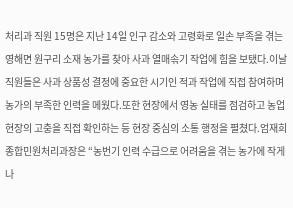처리과 직원 15명은 지난 14일 인구 감소와 고령화로 일손 부족을 겪는 영해면 원구리 소재 농가를 찾아 사과 열매솎기 작업에 힘을 보탰다.이날 직원들은 사과 상품성 결정에 중요한 시기인 적과 작업에 직접 참여하며 농가의 부족한 인력을 메웠다.또한 현장에서 영농 실태를 점검하고 농업 현장의 고충을 직접 확인하는 등 현장 중심의 소통 행정을 펼쳤다.엄재희 종합민원처리과장은 “농번기 인력 수급으로 어려움을 겪는 농가에 작게나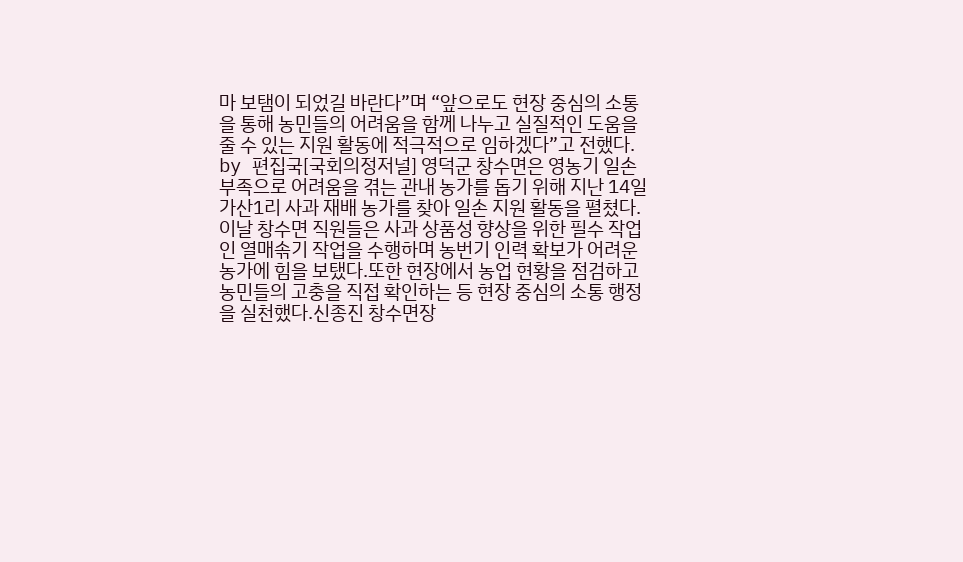마 보탬이 되었길 바란다”며 “앞으로도 현장 중심의 소통을 통해 농민들의 어려움을 함께 나누고 실질적인 도움을 줄 수 있는 지원 활동에 적극적으로 임하겠다”고 전했다.
by 편집국[국회의정저널] 영덕군 창수면은 영농기 일손 부족으로 어려움을 겪는 관내 농가를 돕기 위해 지난 14일 가산1리 사과 재배 농가를 찾아 일손 지원 활동을 펼쳤다.이날 창수면 직원들은 사과 상품성 향상을 위한 필수 작업인 열매솎기 작업을 수행하며 농번기 인력 확보가 어려운 농가에 힘을 보탰다.또한 현장에서 농업 현황을 점검하고 농민들의 고충을 직접 확인하는 등 현장 중심의 소통 행정을 실천했다.신종진 창수면장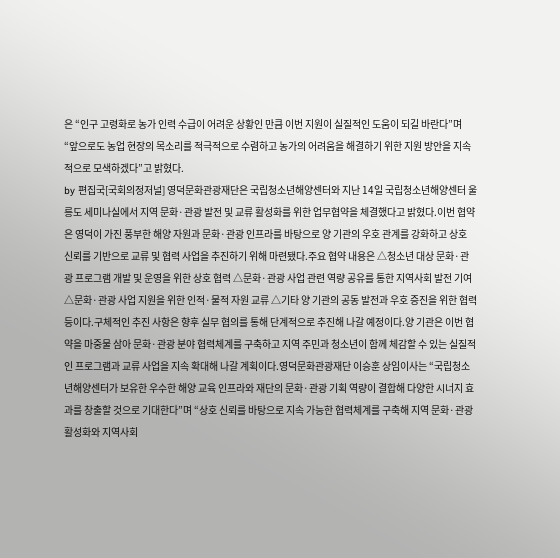은 “인구 고령화로 농가 인력 수급이 어려운 상황인 만큼 이번 지원이 실질적인 도움이 되길 바란다”며 “앞으로도 농업 현장의 목소리를 적극적으로 수렴하고 농가의 어려움을 해결하기 위한 지원 방안을 지속적으로 모색하겠다”고 밝혔다.
by 편집국[국회의정저널] 영덕문화관광재단은 국립청소년해양센터와 지난 14일 국립청소년해양센터 울릉도 세미나실에서 지역 문화·관광 발전 및 교류 활성화를 위한 업무협약을 체결했다고 밝혔다.이번 협약은 영덕이 가진 풍부한 해양 자원과 문화·관광 인프라를 바탕으로 양 기관의 우호 관계를 강화하고 상호 신뢰를 기반으로 교류 및 협력 사업을 추진하기 위해 마련됐다.주요 협약 내용은 △청소년 대상 문화·관광 프로그램 개발 및 운영을 위한 상호 협력 △문화·관광 사업 관련 역량 공유를 통한 지역사회 발전 기여 △문화·관광 사업 지원을 위한 인적·물적 자원 교류 △기타 양 기관의 공동 발전과 우호 증진을 위한 협력 등이다.구체적인 추진 사항은 향후 실무 협의를 통해 단계적으로 추진해 나갈 예정이다.양 기관은 이번 협약을 마중물 삼아 문화·관광 분야 협력체계를 구축하고 지역 주민과 청소년이 함께 체감할 수 있는 실질적인 프로그램과 교류 사업을 지속 확대해 나갈 계획이다.영덕문화관광재단 이승훈 상임이사는 “국립청소년해양센터가 보유한 우수한 해양 교육 인프라와 재단의 문화·관광 기획 역량이 결합해 다양한 시너지 효과를 창출할 것으로 기대한다”며 “상호 신뢰를 바탕으로 지속 가능한 협력체계를 구축해 지역 문화·관광 활성화와 지역사회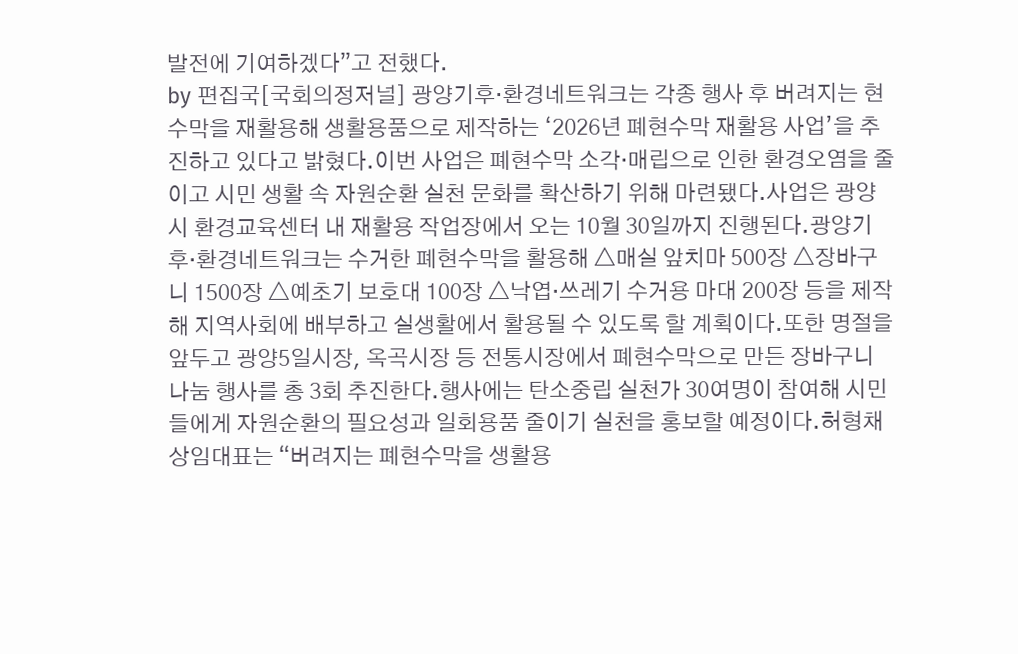발전에 기여하겠다”고 전했다.
by 편집국[국회의정저널] 광양기후·환경네트워크는 각종 행사 후 버려지는 현수막을 재활용해 생활용품으로 제작하는 ‘2026년 폐현수막 재활용 사업’을 추진하고 있다고 밝혔다.이번 사업은 폐현수막 소각·매립으로 인한 환경오염을 줄이고 시민 생활 속 자원순환 실천 문화를 확산하기 위해 마련됐다.사업은 광양시 환경교육센터 내 재활용 작업장에서 오는 10월 30일까지 진행된다.광양기후·환경네트워크는 수거한 폐현수막을 활용해 △매실 앞치마 500장 △장바구니 1500장 △예초기 보호대 100장 △낙엽·쓰레기 수거용 마대 200장 등을 제작해 지역사회에 배부하고 실생활에서 활용될 수 있도록 할 계획이다.또한 명절을 앞두고 광양5일시장, 옥곡시장 등 전통시장에서 폐현수막으로 만든 장바구니 나눔 행사를 총 3회 추진한다.행사에는 탄소중립 실천가 30여명이 참여해 시민들에게 자원순환의 필요성과 일회용품 줄이기 실천을 홍보할 예정이다.허형채 상임대표는 “버려지는 폐현수막을 생활용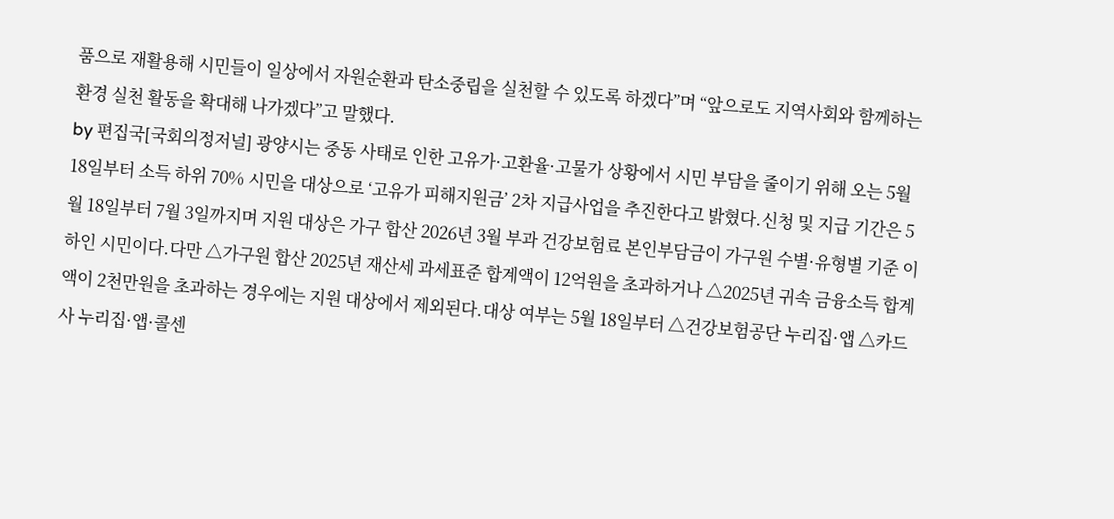품으로 재활용해 시민들이 일상에서 자원순환과 탄소중립을 실천할 수 있도록 하겠다”며 “앞으로도 지역사회와 함께하는 환경 실천 활동을 확대해 나가겠다”고 말했다.
by 편집국[국회의정저널] 광양시는 중동 사태로 인한 고유가·고환율·고물가 상황에서 시민 부담을 줄이기 위해 오는 5월 18일부터 소득 하위 70% 시민을 대상으로 ‘고유가 피해지원금’ 2차 지급사업을 추진한다고 밝혔다.신청 및 지급 기간은 5월 18일부터 7월 3일까지며 지원 대상은 가구 합산 2026년 3월 부과 건강보험료 본인부담금이 가구원 수별·유형별 기준 이하인 시민이다.다만 △가구원 합산 2025년 재산세 과세표준 합계액이 12억원을 초과하거나 △2025년 귀속 금융소득 합계액이 2천만원을 초과하는 경우에는 지원 대상에서 제외된다.대상 여부는 5월 18일부터 △건강보험공단 누리집·앱 △카드사 누리집·앱·콜센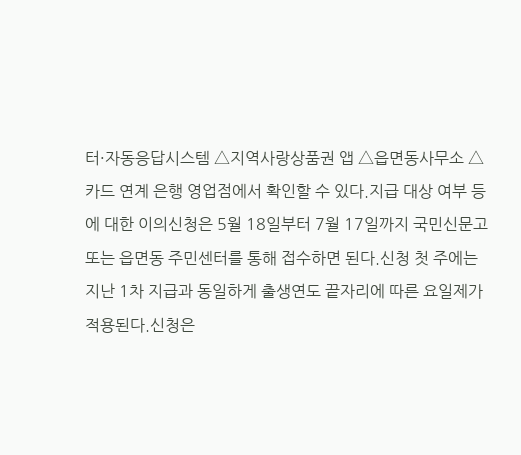터·자동응답시스템 △지역사랑상품권 앱 △읍면동사무소 △카드 연계 은행 영업점에서 확인할 수 있다.지급 대상 여부 등에 대한 이의신청은 5월 18일부터 7월 17일까지 국민신문고 또는 읍면동 주민센터를 통해 접수하면 된다.신청 첫 주에는 지난 1차 지급과 동일하게 출생연도 끝자리에 따른 요일제가 적용된다.신청은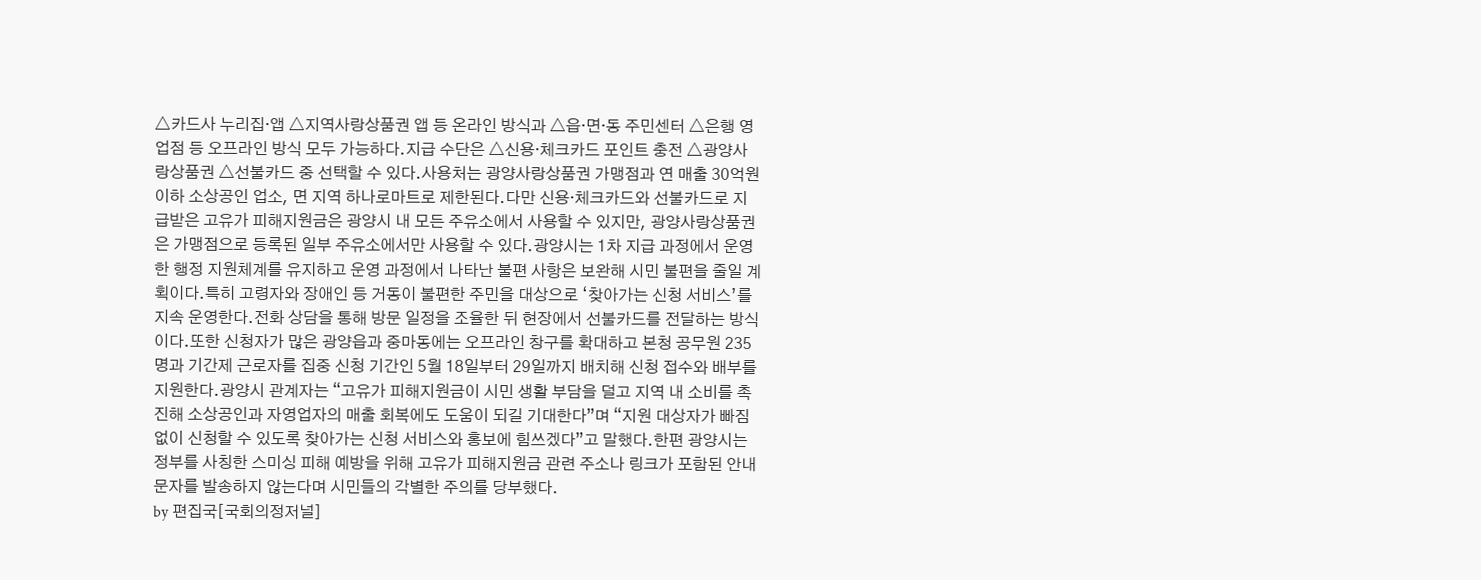△카드사 누리집·앱 △지역사랑상품권 앱 등 온라인 방식과 △읍·면·동 주민센터 △은행 영업점 등 오프라인 방식 모두 가능하다.지급 수단은 △신용·체크카드 포인트 충전 △광양사랑상품권 △선불카드 중 선택할 수 있다.사용처는 광양사랑상품권 가맹점과 연 매출 30억원 이하 소상공인 업소, 면 지역 하나로마트로 제한된다.다만 신용·체크카드와 선불카드로 지급받은 고유가 피해지원금은 광양시 내 모든 주유소에서 사용할 수 있지만, 광양사랑상품권은 가맹점으로 등록된 일부 주유소에서만 사용할 수 있다.광양시는 1차 지급 과정에서 운영한 행정 지원체계를 유지하고 운영 과정에서 나타난 불편 사항은 보완해 시민 불편을 줄일 계획이다.특히 고령자와 장애인 등 거동이 불편한 주민을 대상으로 ‘찾아가는 신청 서비스’를 지속 운영한다.전화 상담을 통해 방문 일정을 조율한 뒤 현장에서 선불카드를 전달하는 방식이다.또한 신청자가 많은 광양읍과 중마동에는 오프라인 창구를 확대하고 본청 공무원 235명과 기간제 근로자를 집중 신청 기간인 5월 18일부터 29일까지 배치해 신청 접수와 배부를 지원한다.광양시 관계자는 “고유가 피해지원금이 시민 생활 부담을 덜고 지역 내 소비를 촉진해 소상공인과 자영업자의 매출 회복에도 도움이 되길 기대한다”며 “지원 대상자가 빠짐없이 신청할 수 있도록 찾아가는 신청 서비스와 홍보에 힘쓰겠다”고 말했다.한편 광양시는 정부를 사칭한 스미싱 피해 예방을 위해 고유가 피해지원금 관련 주소나 링크가 포함된 안내 문자를 발송하지 않는다며 시민들의 각별한 주의를 당부했다.
by 편집국[국회의정저널]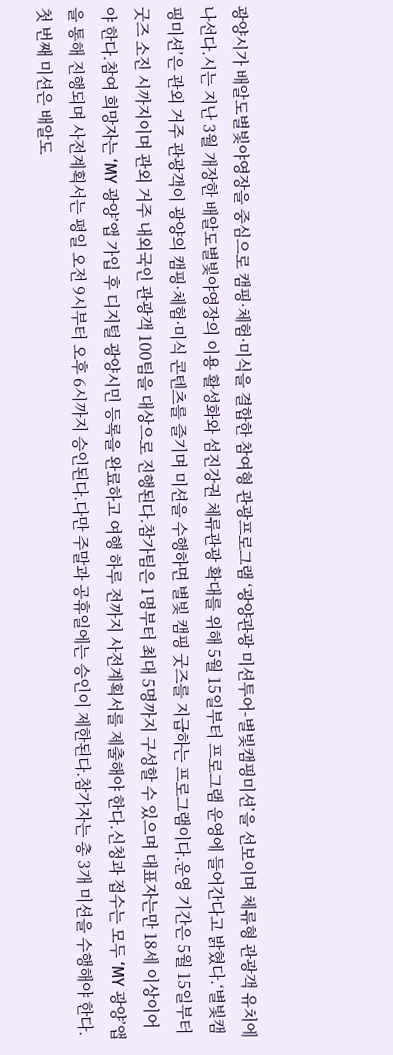광양시가 배알도별빛야영장을 중심으로 캠핑·체험·미식을 결합한 참여형 관광프로그램 ‘광양관광 미션투어-별빛캠핑미션’을 선보이며 체류형 관광객 유치에 나선다.시는 지난 3월 개장한 배알도별빛야영장의 이용 활성화와 섬진강권 체류관광 확대를 위해 5월 15일부터 프로그램 운영에 들어간다고 밝혔다.‘별빛캠핑미션’은 관외 거주 관광객이 광양의 캠핑·체험·미식 콘텐츠를 즐기며 미션을 수행하면 별빛 캠핑 굿즈를 지급하는 프로그램이다.운영 기간은 5월 15일부터 굿즈 소진 시까지이며 관외 거주 내외국인 관광객 100팀을 대상으로 진행된다.참가팀은 1명부터 최대 5명까지 구성할 수 있으며 대표자는만 18세 이상이어야 한다.참여 희망자는 ‘MY 광양’앱 가입 후 디지털 광양시민 등록을 완료하고 여행 하루 전까지 사전계획서를 제출해야 한다.신청과 접수는 모두 ‘MY 광양’앱을 통해 진행되며 사전계획서는 평일 오전 9시부터 오후 6시까지 승인된다.다만 주말과 공휴일에는 승인이 제한된다.참가자는 총 3개 미션을 수행해야 한다.첫 번째 미션은 배알도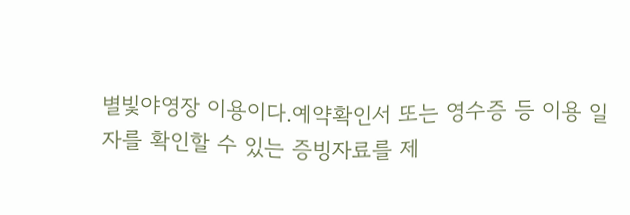별빛야영장 이용이다.예약확인서 또는 영수증 등 이용 일자를 확인할 수 있는 증빙자료를 제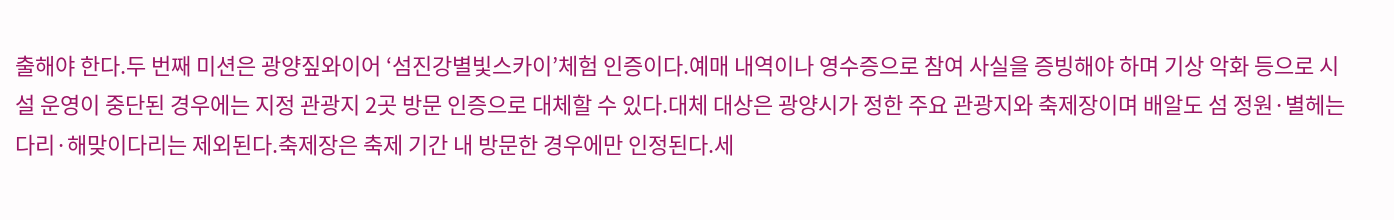출해야 한다.두 번째 미션은 광양짚와이어 ‘섬진강별빛스카이’체험 인증이다.예매 내역이나 영수증으로 참여 사실을 증빙해야 하며 기상 악화 등으로 시설 운영이 중단된 경우에는 지정 관광지 2곳 방문 인증으로 대체할 수 있다.대체 대상은 광양시가 정한 주요 관광지와 축제장이며 배알도 섬 정원·별헤는다리·해맞이다리는 제외된다.축제장은 축제 기간 내 방문한 경우에만 인정된다.세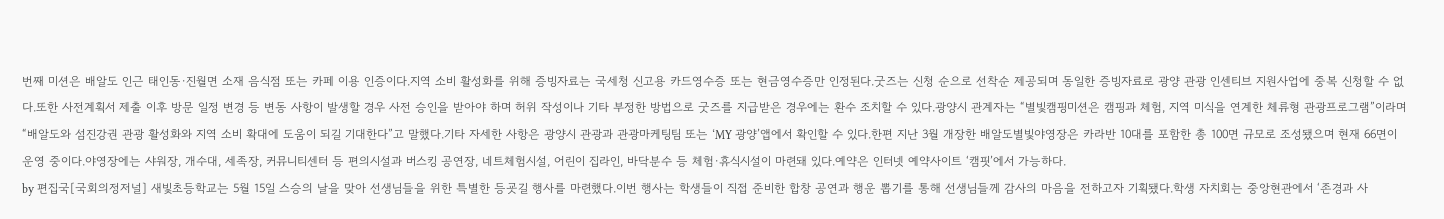번째 미션은 배알도 인근 태인동·진월면 소재 음식점 또는 카페 이용 인증이다.지역 소비 활성화를 위해 증빙자료는 국세청 신고용 카드영수증 또는 현금영수증만 인정된다.굿즈는 신청 순으로 선착순 제공되며 동일한 증빙자료로 광양 관광 인센티브 지원사업에 중복 신청할 수 없다.또한 사전계획서 제출 이후 방문 일정 변경 등 변동 사항이 발생할 경우 사전 승인을 받아야 하며 허위 작성이나 기타 부정한 방법으로 굿즈를 지급받은 경우에는 환수 조치할 수 있다.광양시 관계자는 “별빛캠핑미션은 캠핑과 체험, 지역 미식을 연계한 체류형 관광프로그램”이라며 “배알도와 섬진강권 관광 활성화와 지역 소비 확대에 도움이 되길 기대한다”고 말했다.기타 자세한 사항은 광양시 관광과 관광마케팅팀 또는 ‘MY 광양’앱에서 확인할 수 있다.한편 지난 3월 개장한 배알도별빛야영장은 카라반 10대를 포함한 총 100면 규모로 조성됐으며 현재 66면이 운영 중이다.야영장에는 샤워장, 개수대, 세족장, 커뮤니티센터 등 편의시설과 버스킹 공연장, 네트체험시설, 어린이 집라인, 바닥분수 등 체험·휴식시설이 마련돼 있다.예약은 인터넷 예약사이트 ‘캠핏’에서 가능하다.
by 편집국[국회의정저널] 새빛초등학교는 5월 15일 스승의 날을 맞아 선생님들을 위한 특별한 등굣길 행사를 마련했다.이번 행사는 학생들이 직접 준비한 합창 공연과 행운 뽑기를 통해 선생님들께 감사의 마음을 전하고자 기획됐다.학생 자치회는 중앙현관에서 ‘존경과 사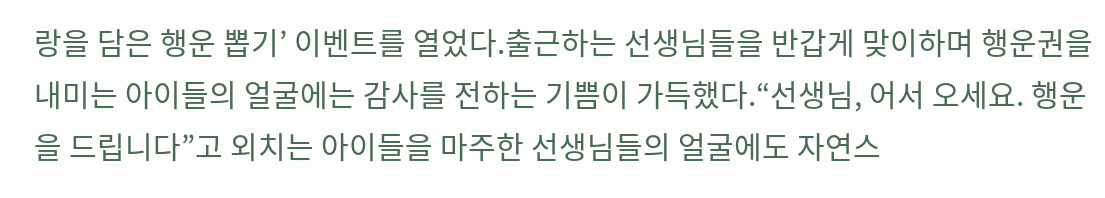랑을 담은 행운 뽑기’ 이벤트를 열었다.출근하는 선생님들을 반갑게 맞이하며 행운권을 내미는 아이들의 얼굴에는 감사를 전하는 기쁨이 가득했다.“선생님, 어서 오세요. 행운을 드립니다”고 외치는 아이들을 마주한 선생님들의 얼굴에도 자연스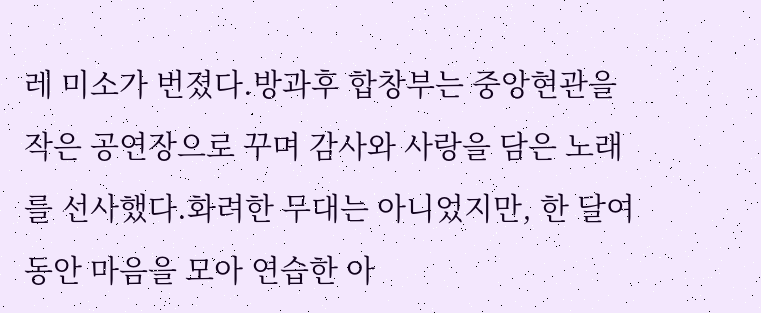레 미소가 번졌다.방과후 합창부는 중앙현관을 작은 공연장으로 꾸며 감사와 사랑을 담은 노래를 선사했다.화려한 무대는 아니었지만, 한 달여 동안 마음을 모아 연습한 아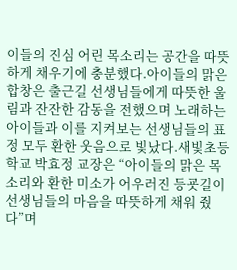이들의 진심 어린 목소리는 공간을 따뜻하게 채우기에 충분했다.아이들의 맑은 합창은 출근길 선생님들에게 따뜻한 울림과 잔잔한 감동을 전했으며 노래하는 아이들과 이를 지켜보는 선생님들의 표정 모두 환한 웃음으로 빛났다.새빛초등학교 박효정 교장은 “아이들의 맑은 목소리와 환한 미소가 어우러진 등굣길이 선생님들의 마음을 따뜻하게 채워 줬다”며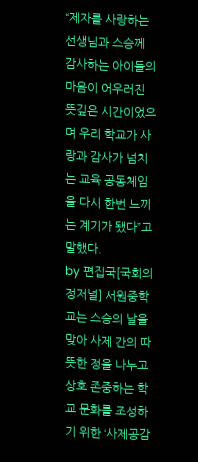“제자를 사랑하는 선생님과 스승께 감사하는 아이들의 마음이 어우러진 뜻깊은 시간이었으며 우리 학교가 사랑과 감사가 넘치는 교육 공동체임을 다시 한번 느끼는 계기가 됐다”고 말했다.
by 편집국[국회의정저널] 서원중학교는 스승의 날을 맞아 사제 간의 따뜻한 정을 나누고 상호 존중하는 학교 문화를 조성하기 위한 ‘사제공감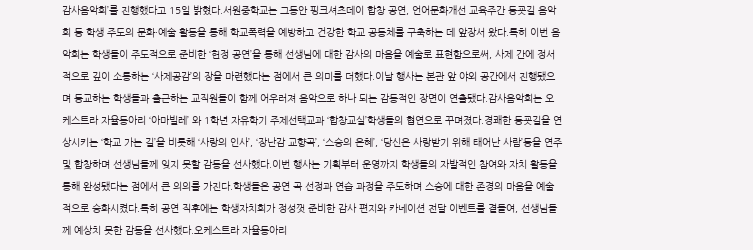감사음악회’를 진행했다고 15일 밝혔다.서원중학교는 그동안 핑크셔츠데이 합창 공연, 언어문화개선 교육주간 등굣길 음악회 등 학생 주도의 문화·예술 활동을 통해 학교폭력을 예방하고 건강한 학교 공동체를 구축하는 데 앞장서 왔다.특히 이번 음악회는 학생들이 주도적으로 준비한 ‘헌정 공연’을 통해 선생님에 대한 감사의 마음을 예술로 표현함으로써, 사제 간에 정서적으로 깊이 소통하는 ‘사제공감’의 장을 마련했다는 점에서 큰 의미를 더했다.이날 행사는 본관 앞 야외 공간에서 진행됐으며 등교하는 학생들과 출근하는 교직원들이 함께 어우러져 음악으로 하나 되는 감동적인 장면이 연출됐다.감사음악회는 오케스트라 자율동아리 ‘아마빌레’ 와 1학년 자유학기 주제선택교과 ‘합창교실’학생들의 협연으로 꾸며졌다.경쾌한 등굣길을 연상시키는 ‘학교 가는 길’을 비롯해 ‘사랑의 인사’, ‘장난감 교향곡’, ‘스승의 은혜’, ‘당신은 사랑받기 위해 태어난 사람’등을 연주 및 합창하며 선생님들께 잊지 못할 감동을 선사했다.이번 행사는 기획부터 운영까지 학생들의 자발적인 참여와 자치 활동을 통해 완성됐다는 점에서 큰 의의를 가진다.학생들은 공연 곡 선정과 연습 과정을 주도하며 스승에 대한 존경의 마음을 예술적으로 승화시켰다.특히 공연 직후에는 학생자치회가 정성껏 준비한 감사 편지와 카네이션 전달 이벤트를 곁들여, 선생님들께 예상치 못한 감동을 선사했다.오케스트라 자율동아리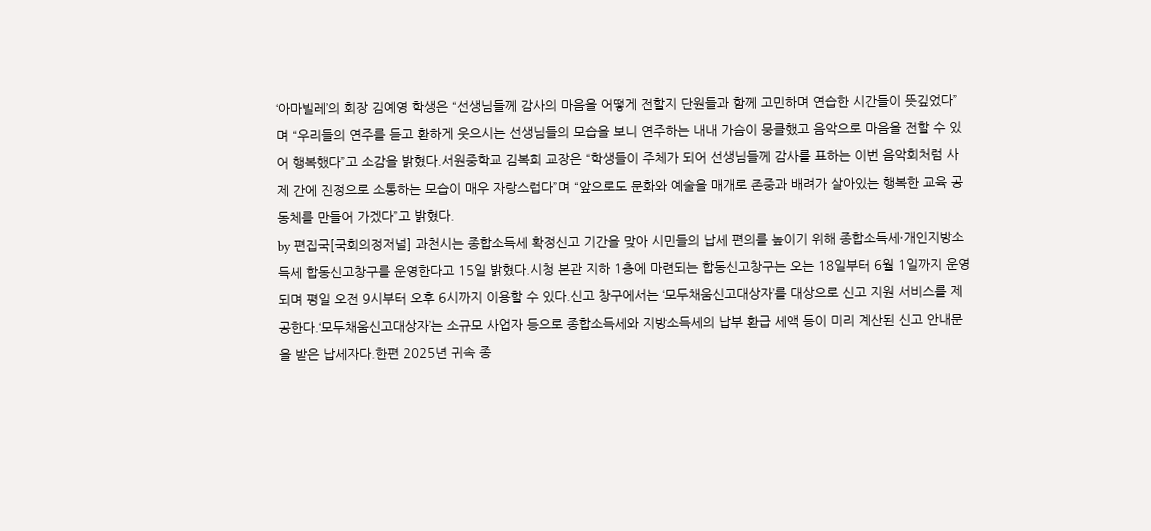‘아마빌레’의 회장 김예영 학생은 “선생님들께 감사의 마음을 어떻게 전할지 단원들과 함께 고민하며 연습한 시간들이 뜻깊었다”며 “우리들의 연주를 듣고 환하게 웃으시는 선생님들의 모습을 보니 연주하는 내내 가슴이 뭉클했고 음악으로 마음을 전할 수 있어 행복했다”고 소감을 밝혔다.서원중학교 김복희 교장은 “학생들이 주체가 되어 선생님들께 감사를 표하는 이번 음악회처럼 사제 간에 진정으로 소통하는 모습이 매우 자랑스럽다”며 “앞으로도 문화와 예술을 매개로 존중과 배려가 살아있는 행복한 교육 공동체를 만들어 가겠다”고 밝혔다.
by 편집국[국회의정저널] 과천시는 종합소득세 확정신고 기간을 맞아 시민들의 납세 편의를 높이기 위해 종합소득세·개인지방소득세 합동신고창구를 운영한다고 15일 밝혔다.시청 본관 지하 1층에 마련되는 합동신고창구는 오는 18일부터 6월 1일까지 운영되며 평일 오전 9시부터 오후 6시까지 이용할 수 있다.신고 창구에서는 ‘모두채움신고대상자’를 대상으로 신고 지원 서비스를 제공한다.‘모두채움신고대상자’는 소규모 사업자 등으로 종합소득세와 지방소득세의 납부 환급 세액 등이 미리 계산된 신고 안내문을 받은 납세자다.한편 2025년 귀속 종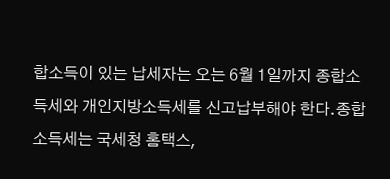합소득이 있는 납세자는 오는 6월 1일까지 종합소득세와 개인지방소득세를 신고납부해야 한다.종합소득세는 국세청 홈택스,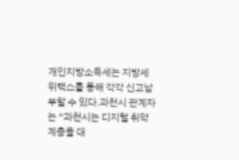개인지방소득세는 지방세 위택스를 통해 각각 신고납부할 수 있다.과천시 관계자는 “과천시는 디지털 취약계층을 대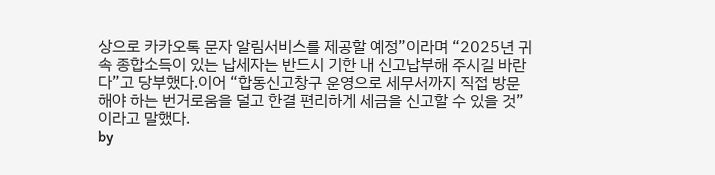상으로 카카오톡 문자 알림서비스를 제공할 예정”이라며 “2025년 귀속 종합소득이 있는 납세자는 반드시 기한 내 신고납부해 주시길 바란다”고 당부했다.이어 “합동신고창구 운영으로 세무서까지 직접 방문해야 하는 번거로움을 덜고 한결 편리하게 세금을 신고할 수 있을 것”이라고 말했다.
by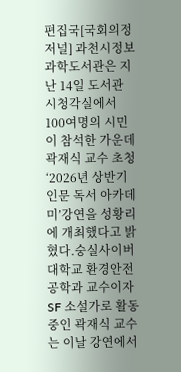편집국[국회의정저널] 과천시정보과학도서관은 지난 14일 도서관 시청각실에서 100여명의 시민이 참석한 가운데 곽재식 교수 초청 ‘2026년 상반기 인문 독서 아카데미’강연을 성황리에 개최했다고 밝혔다.숭실사이버대학교 환경안전공학과 교수이자 SF 소설가로 활동 중인 곽재식 교수는 이날 강연에서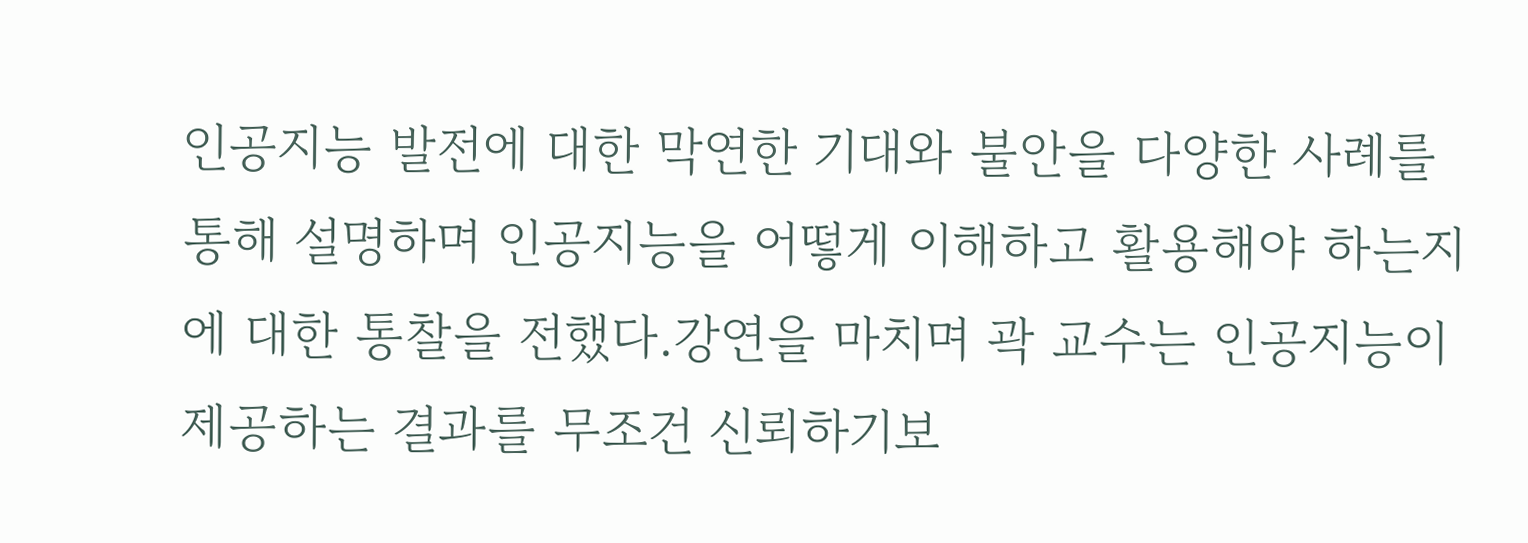인공지능 발전에 대한 막연한 기대와 불안을 다양한 사례를 통해 설명하며 인공지능을 어떻게 이해하고 활용해야 하는지에 대한 통찰을 전했다.강연을 마치며 곽 교수는 인공지능이 제공하는 결과를 무조건 신뢰하기보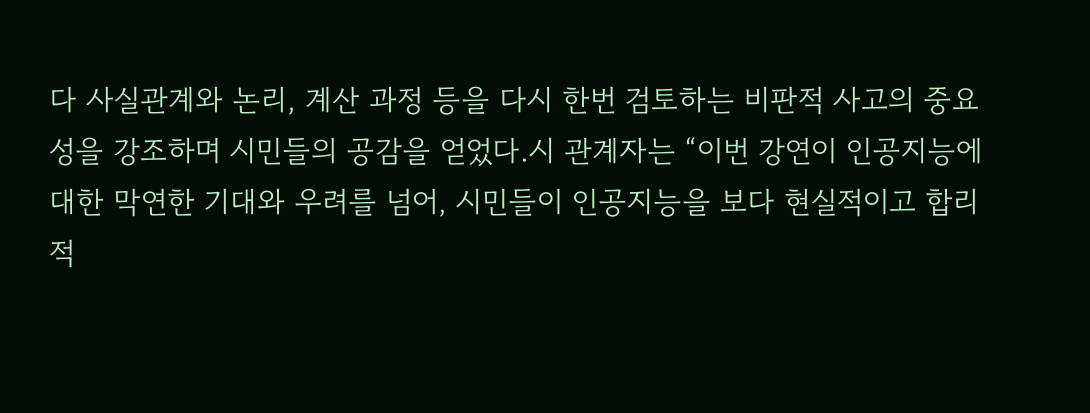다 사실관계와 논리, 계산 과정 등을 다시 한번 검토하는 비판적 사고의 중요성을 강조하며 시민들의 공감을 얻었다.시 관계자는 “이번 강연이 인공지능에 대한 막연한 기대와 우려를 넘어, 시민들이 인공지능을 보다 현실적이고 합리적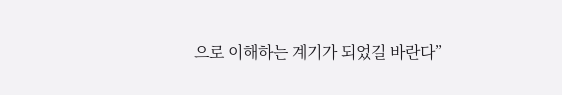으로 이해하는 계기가 되었길 바란다”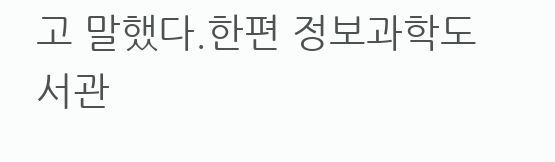고 말했다.한편 정보과학도서관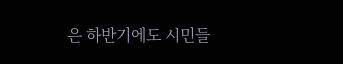은 하반기에도 시민들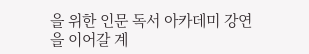을 위한 인문 독서 아카데미 강연을 이어갈 계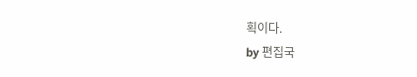획이다.
by 편집국